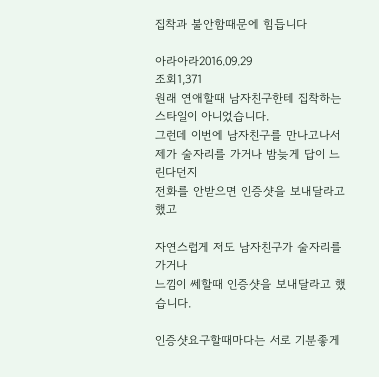집착과 불안함때문에 힘듭니다

아라아라2016.09.29
조회1,371
원래 연애할때 남자친구한테 집착하는
스타일이 아니었습니다.
그런데 이번에 남자친구를 만나고나서
제가 술자리를 가거나 밤늦게 답이 느린다던지
전화를 안받으면 인증샷을 보내달라고 했고

자연스럽게 저도 남자친구가 술자리를 가거나
느낌이 쎄할때 인증샷을 보내달라고 했습니다.

인증샷요구할때마다는 서로 기분좋게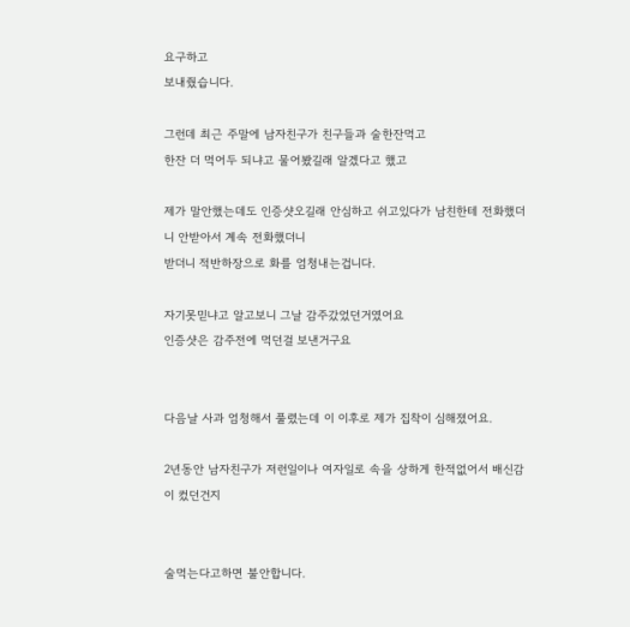요구하고
보내줬습니다.

그런데 최근 주말에 남자친구가 친구들과 술한잔먹고
한잔 더 먹어두 되냐고 물어봤길래 알겠다고 했고

제가 말안했는데도 인증샷오길래 안심하고 쉬고있다가 남친한테 전화했더니 안받아서 계속 전화했더니
받더니 적반하장으로 화를 엄청내는겁니다.

자기못믿냐고 알고보니 그날 감주갔었던거였어요
인증샷은 감주전에 먹던걸 보낸거구요


다음날 사과 엄청해서 풀렸는데 이 이후로 제가 집착이 심해졌어요.

2년동안 남자친구가 저런일이나 여자일로 속을 상하게 한적없어서 배신감이 컸던건지


술먹는다고하면 불안합니다.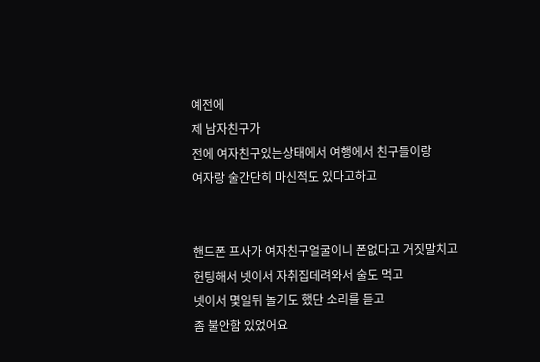예전에
제 남자친구가
전에 여자친구있는상태에서 여행에서 친구들이랑
여자랑 술간단히 마신적도 있다고하고


핸드폰 프사가 여자친구얼굴이니 폰없다고 거짓말치고
헌팅해서 넷이서 자취집데려와서 술도 먹고
넷이서 몇일뒤 놀기도 했단 소리를 듣고
좀 불안함 있었어요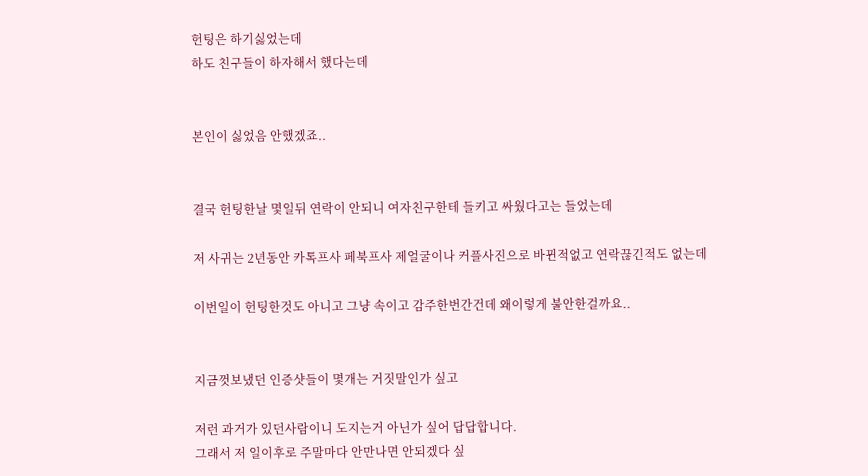헌팅은 하기싫었는데
하도 친구들이 하자해서 했다는데


본인이 싫었음 안했겠죠..


결국 헌팅한날 몇일뒤 연락이 안되니 여자친구한테 들키고 싸웠다고는 들었는데

저 사귀는 2년동안 카톡프사 페북프사 제얼굴이나 커플사진으로 바뀐적없고 연락끊긴적도 없는데

이번일이 헌팅한것도 아니고 그냥 속이고 감주한번간건데 왜이렇게 불안한걸까요..


지금껏보냈던 인증샷들이 몇개는 거짓말인가 싶고

저런 과거가 있던사람이니 도지는거 아닌가 싶어 답답합니다.
그래서 저 일이후로 주말마다 안만나면 안되겠다 싶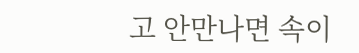고 안만나면 속이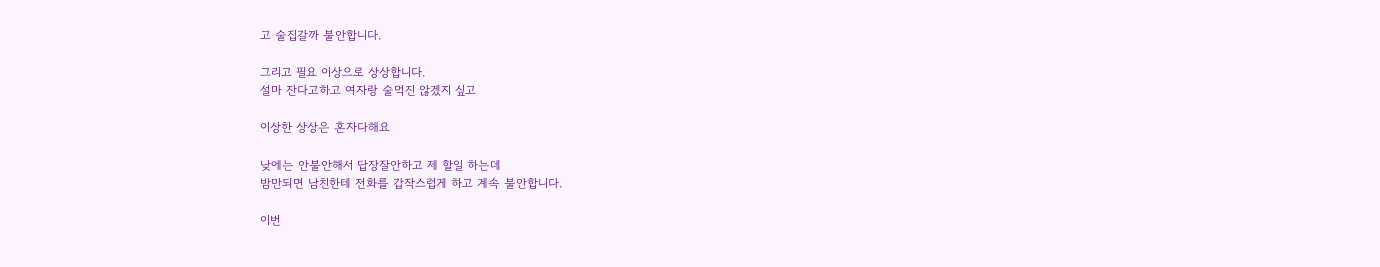고 술집갈까 불안합니다.

그리고 필요 이상으로 상상합니다.
설마 잔다고하고 여자랑 술먹진 않겠지 싶고

이상한 상상은 혼자다해요

낮에는 안불안해서 답장잘안하고 제 할일 하는데
밤만되면 남친한테 전화를 갑작스럽게 하고 계속 불안합니다.

이번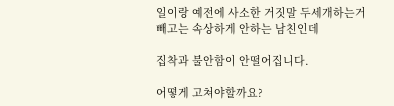일이랑 예전에 사소한 거짓말 두세개하는거 빼고는 속상하게 안하는 남친인데

집착과 불안함이 안떨어집니다.

어떻게 고쳐야할까요?